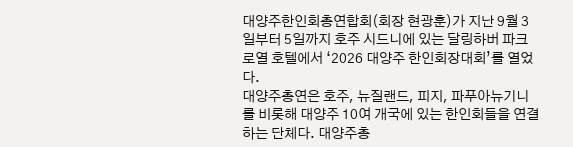대양주한인회총연합회(회장 현광훈)가 지난 9월 3일부터 5일까지 호주 시드니에 있는 달링하버 파크로열 호텔에서 ‘2026 대양주 한인회장대회’를 열었다.
대양주총연은 호주, 뉴질랜드, 피지, 파푸아뉴기니를 비롯해 대양주 10여 개국에 있는 한인회들을 연결하는 단체다. 대양주총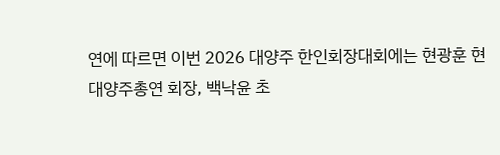연에 따르면 이번 2026 대양주 한인회장대회에는 현광훈 현 대양주총연 회장, 백낙윤 초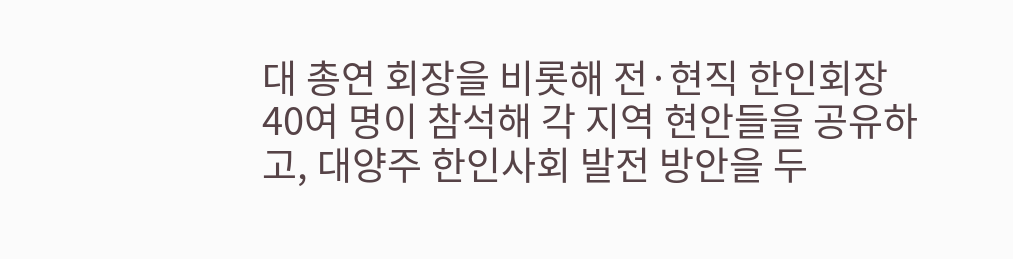대 총연 회장을 비롯해 전·현직 한인회장 40여 명이 참석해 각 지역 현안들을 공유하고, 대양주 한인사회 발전 방안을 두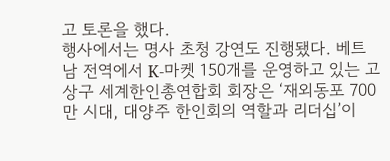고 토론을 했다.
행사에서는 명사 초청 강연도 진행됐다. 베트남 전역에서 K-마켓 150개를 운영하고 있는 고상구 세계한인총연합회 회장은 ‘재외동포 700만 시대, 대양주 한인회의 역할과 리더십’이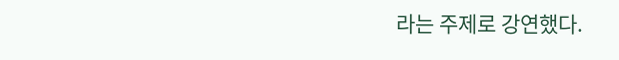라는 주제로 강연했다.